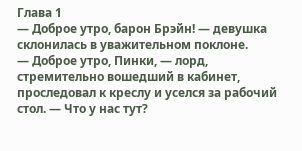Глава 1
— Доброе утро, барон Брэйн! — девушка склонилась в уважительном поклоне.
— Доброе утро, Пинки, — лорд, стремительно вошедший в кабинет, проследовал к креслу и уселся за рабочий стол. — Что у нас тут?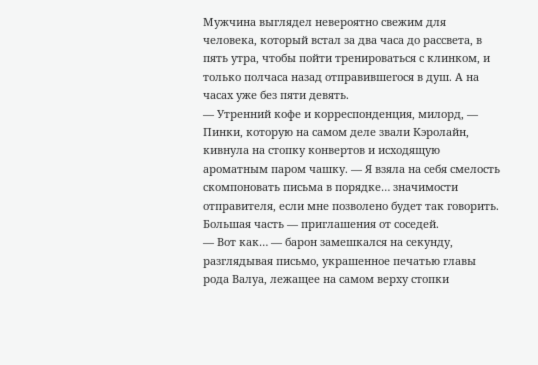Мужчина выглядел невероятно свежим для человека, который встал за два часа до рассвета, в пять утра, чтобы пойти тренироваться с клинком, и только полчаса назад отправившегося в душ. А на часах уже без пяти девять.
— Утренний кофе и корреспонденция, милорд, — Пинки, которую на самом деле звали Кэролайн, кивнула на стопку конвертов и исходящую ароматным паром чашку. — Я взяла на себя смелость скомпоновать письма в порядке… значимости отправителя, если мне позволено будет так говорить. Большая часть — приглашения от соседей.
— Вот как… — барон замешкался на секунду, разглядывая письмо, украшенное печатью главы рода Валуа, лежащее на самом верху стопки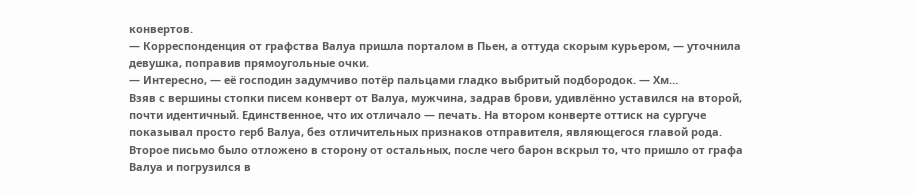конвертов.
— Корреспонденция от графства Валуа пришла порталом в Пьен, а оттуда скорым курьером, — уточнила девушка, поправив прямоугольные очки.
— Интересно, — её господин задумчиво потёр пальцами гладко выбритый подбородок. — Хм…
Взяв с вершины стопки писем конверт от Валуа, мужчина, задрав брови, удивлённо уставился на второй, почти идентичный. Единственное, что их отличало — печать. На втором конверте оттиск на сургуче показывал просто герб Валуа, без отличительных признаков отправителя, являющегося главой рода.
Второе письмо было отложено в сторону от остальных, после чего барон вскрыл то, что пришло от графа Валуа и погрузился в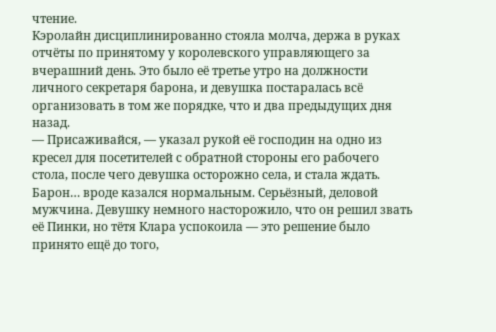чтение.
Кэролайн дисциплинированно стояла молча, держа в руках отчёты по принятому у королевского управляющего за вчерашний день. Это было её третье утро на должности личного секретаря барона, и девушка постаралась всё организовать в том же порядке, что и два предыдущих дня назад.
— Присаживайся, — указал рукой её господин на одно из кресел для посетителей с обратной стороны его рабочего стола, после чего девушка осторожно села, и стала ждать.
Барон… вроде казался нормальным. Серьёзный, деловой мужчина. Девушку немного насторожило, что он решил звать её Пинки, но тётя Клара успокоила — это решение было принято ещё до того,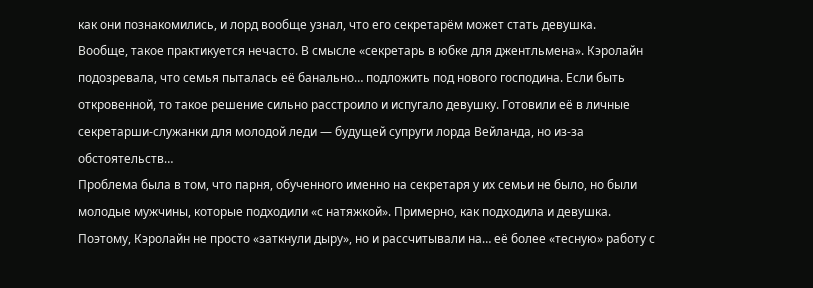как они познакомились, и лорд вообще узнал, что его секретарём может стать девушка.
Вообще, такое практикуется нечасто. В смысле «секретарь в юбке для джентльмена». Кэролайн подозревала, что семья пыталась её банально… подложить под нового господина. Если быть откровенной, то такое решение сильно расстроило и испугало девушку. Готовили её в личные секретарши-служанки для молодой леди — будущей супруги лорда Вейланда, но из-за обстоятельств…
Проблема была в том, что парня, обученного именно на секретаря у их семьи не было, но были молодые мужчины, которые подходили «с натяжкой». Примерно, как подходила и девушка. Поэтому, Кэролайн не просто «заткнули дыру», но и рассчитывали на… её более «тесную» работу с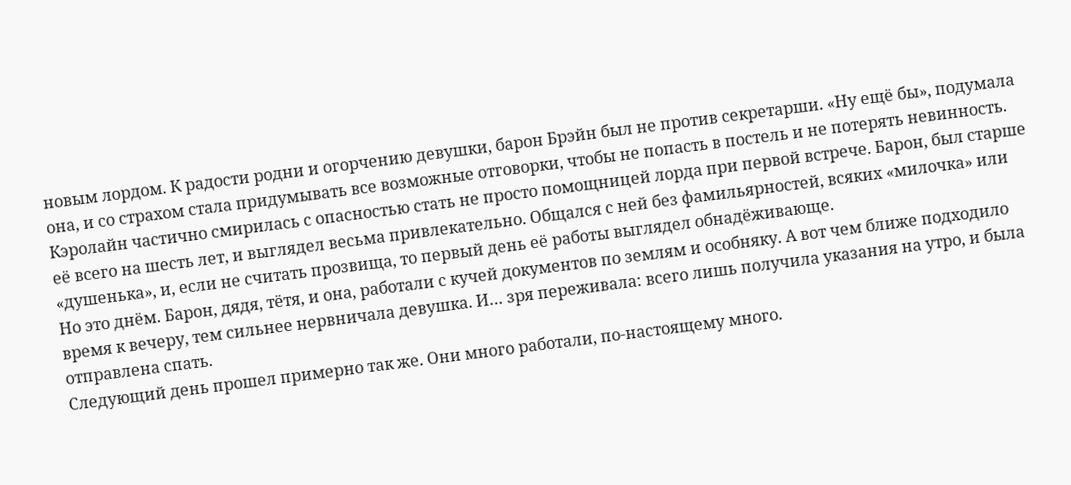новым лордом. К радости родни и огорчению девушки, барон Брэйн был не против секретарши. «Ну ещё бы», подумала она, и со страхом стала придумывать все возможные отговорки, чтобы не попасть в постель и не потерять невинность.
Кэролайн частично смирилась с опасностью стать не просто помощницей лорда при первой встрече. Барон, был старше её всего на шесть лет, и выглядел весьма привлекательно. Общался с ней без фамильярностей, всяких «милочка» или «душенька», и, если не считать прозвища, то первый день её работы выглядел обнадёживающе.
Но это днём. Барон, дядя, тётя, и она, работали с кучей документов по землям и особняку. А вот чем ближе подходило время к вечеру, тем сильнее нервничала девушка. И… зря переживала: всего лишь получила указания на утро, и была отправлена спать.
Следующий день прошел примерно так же. Они много работали, по-настоящему много.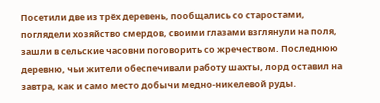Посетили две из трёх деревень, пообщались со старостами, поглядели хозяйство смердов, своими глазами взглянули на поля, зашли в сельские часовни поговорить со жречеством. Последнюю деревню, чьи жители обеспечивали работу шахты, лорд оставил на завтра, как и само место добычи медно-никелевой руды.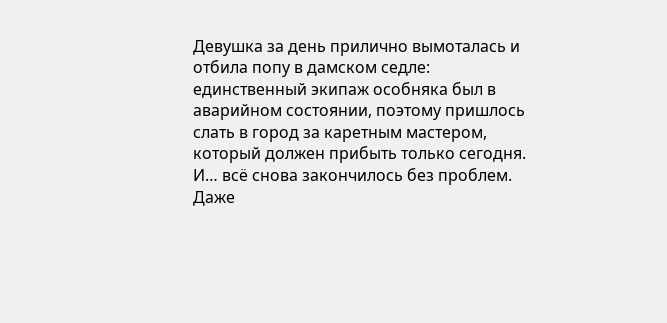Девушка за день прилично вымоталась и отбила попу в дамском седле: единственный экипаж особняка был в аварийном состоянии, поэтому пришлось слать в город за каретным мастером, который должен прибыть только сегодня. И… всё снова закончилось без проблем. Даже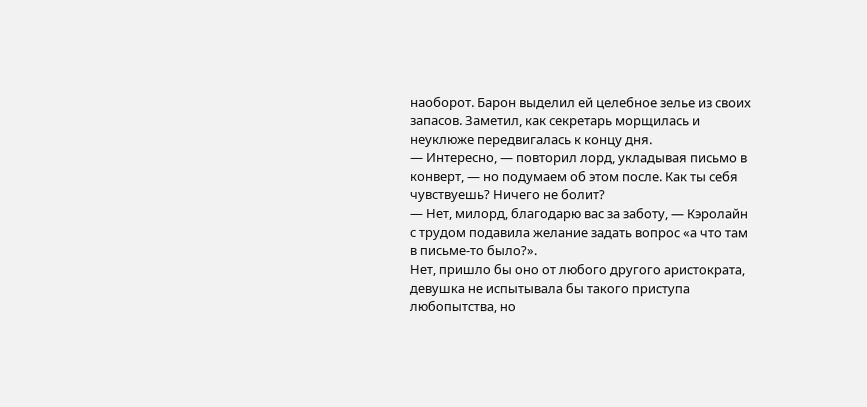наоборот. Барон выделил ей целебное зелье из своих запасов. Заметил, как секретарь морщилась и неуклюже передвигалась к концу дня.
— Интересно, — повторил лорд, укладывая письмо в конверт, — но подумаем об этом после. Как ты себя чувствуешь? Ничего не болит?
— Нет, милорд, благодарю вас за заботу, — Кэролайн с трудом подавила желание задать вопрос «а что там в письме-то было?».
Нет, пришло бы оно от любого другого аристократа, девушка не испытывала бы такого приступа любопытства, но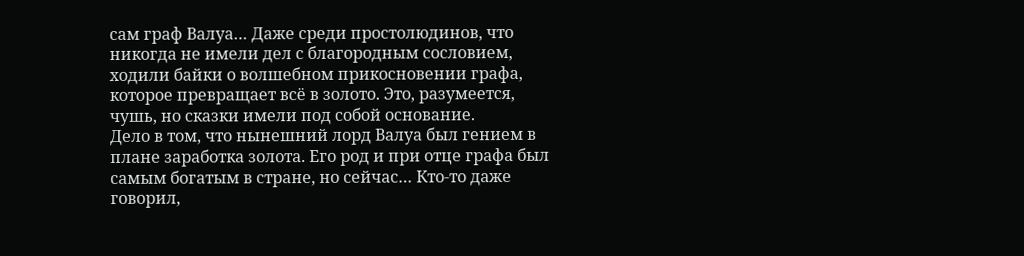сам граф Валуа… Даже среди простолюдинов, что никогда не имели дел с благородным сословием, ходили байки о волшебном прикосновении графа, которое превращает всё в золото. Это, разумеется, чушь, но сказки имели под собой основание.
Дело в том, что нынешний лорд Валуа был гением в плане заработка золота. Его род и при отце графа был самым богатым в стране, но сейчас… Кто-то даже говорил,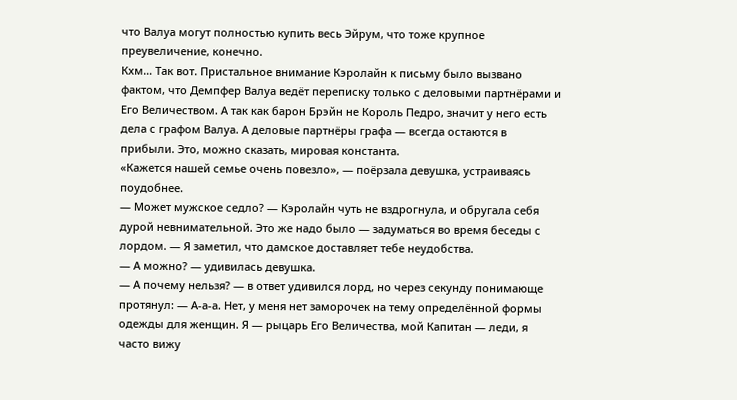что Валуа могут полностью купить весь Эйрум, что тоже крупное преувеличение, конечно.
Кхм… Так вот. Пристальное внимание Кэролайн к письму было вызвано фактом, что Демпфер Валуа ведёт переписку только с деловыми партнёрами и Его Величеством. А так как барон Брэйн не Король Педро, значит у него есть дела с графом Валуа. А деловые партнёры графа — всегда остаются в прибыли. Это, можно сказать, мировая константа.
«Кажется нашей семье очень повезло», — поёрзала девушка, устраиваясь поудобнее.
— Может мужское седло? — Кэролайн чуть не вздрогнула, и обругала себя дурой невнимательной. Это же надо было — задуматься во время беседы с лордом. — Я заметил, что дамское доставляет тебе неудобства.
— А можно? — удивилась девушка.
— А почему нельзя? — в ответ удивился лорд, но через секунду понимающе протянул: — А-а-а. Нет, у меня нет заморочек на тему определённой формы одежды для женщин. Я — рыцарь Его Величества, мой Капитан — леди, я часто вижу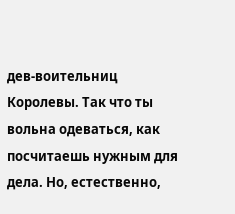дев-воительниц Королевы. Так что ты вольна одеваться, как посчитаешь нужным для дела. Но, естественно,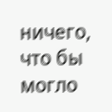ничего, что бы могло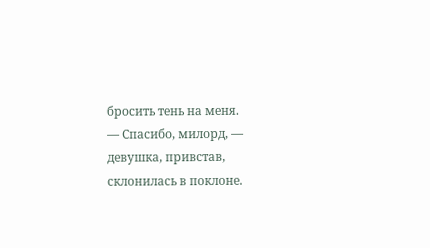бросить тень на меня.
— Спасибо, милорд, — девушка, привстав, склонилась в поклоне.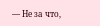— Не за что,